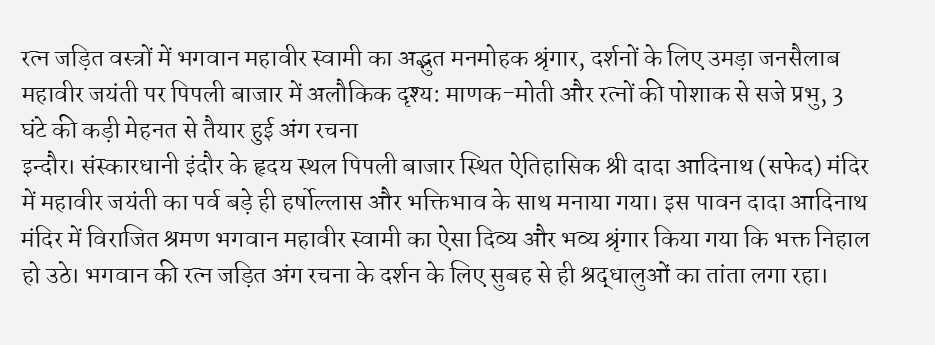रत्न जड़ित वस्त्रों में भगवान महावीर स्वामी का अद्भुत मनमोहक श्रृंगार, दर्शनों के लिए उमड़ा जनसैलाब
महावीर जयंती पर पिपली बाजार में अलौकिक दृश्य: माणक-मोती और रत्नों की पोशाक से सजे प्रभु, 3 घंटे की कड़ी मेहनत से तैयार हुई अंग रचना
इन्दौर। संस्कारधानी इंदौर के हृदय स्थल पिपली बाजार स्थित ऐतिहासिक श्री दादा आदिनाथ (सफेद) मंदिर में महावीर जयंती का पर्व बड़े ही हर्षोल्लास और भक्तिभाव के साथ मनाया गया। इस पावन दादा आदिनाथ मंदिर में विराजित श्रमण भगवान महावीर स्वामी का ऐसा दिव्य और भव्य श्रृंगार किया गया कि भक्त निहाल हो उठे। भगवान की रत्न जड़ित अंग रचना के दर्शन के लिए सुबह से ही श्रद्धालुओं का तांता लगा रहा।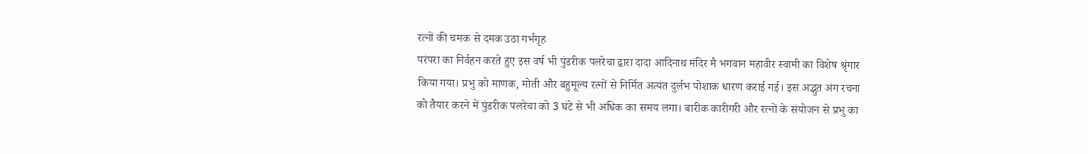रत्नों की चमक से दमक उठा गर्भगृह
परंपरा का निर्वहन करते हुए इस वर्ष भी पुंडरीक पलरेचा द्वारा दादा आदिनाथ मंदिर मै भगवान महावीर स्वामी का विशेष श्रृंगार किया गया। प्रभु को माणक, मोती और बहुमूल्य रत्नों से निर्मित अत्यंत दुर्लभ पोशाक धारण कराई गई। इस अद्भुत अंग रचना को तैयार करने में पुंडरीक पलरेचा को 3 घंटे से भी अधिक का समय लगा। बारीक कारीगरी और रत्नों के संयोजन से प्रभु का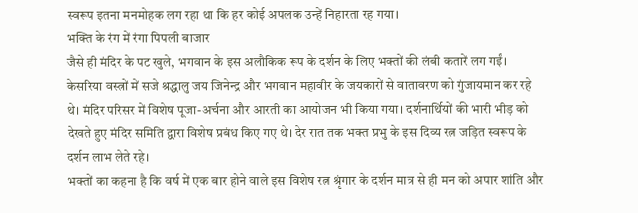स्वरूप इतना मनमोहक लग रहा था कि हर कोई अपलक उन्हें निहारता रह गया।
भक्ति के रंग में रंगा पिपली बाजार
जैसे ही मंदिर के पट खुले, भगवान के इस अलौकिक रूप के दर्शन के लिए भक्तों की लंबी कतारें लग गईं। केसरिया वस्त्रों में सजे श्रद्धालु जय जिनेन्द्र और भगवान महावीर के जयकारों से वातावरण को गुंजायमान कर रहे थे। मंदिर परिसर में विशेष पूजा-अर्चना और आरती का आयोजन भी किया गया। दर्शनार्थियों की भारी भीड़ को देखते हुए मंदिर समिति द्वारा विशेष प्रबंध किए गए थे। देर रात तक भक्त प्रभु के इस दिव्य रत्न जड़ित स्वरूप के दर्शन लाभ लेते रहे।
भक्तों का कहना है कि वर्ष में एक बार होने वाले इस विशेष रत्न श्रृंगार के दर्शन मात्र से ही मन को अपार शांति और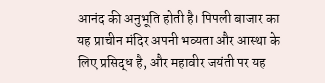आनंद की अनुभूति होती है। पिपली बाजार का यह प्राचीन मंदिर अपनी भव्यता और आस्था के लिए प्रसिद्ध है, और महावीर जयंती पर यह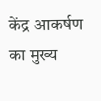केंद्र आकर्षण का मुख्य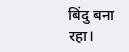बिंदु बना रहा।